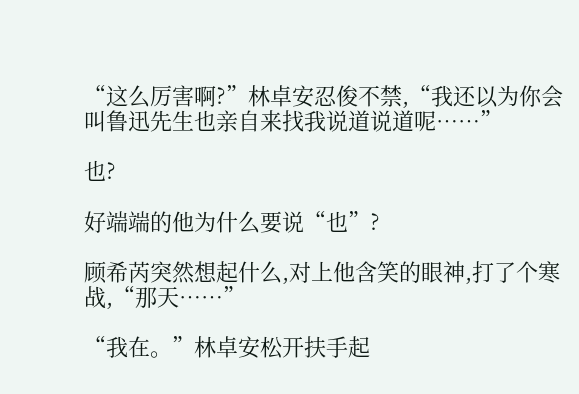“这么厉害啊?”林卓安忍俊不禁,“我还以为你会叫鲁迅先生也亲自来找我说道说道呢……”

也?

好端端的他为什么要说“也”?

顾希芮突然想起什么,对上他含笑的眼神,打了个寒战,“那天……”

“我在。”林卓安松开扶手起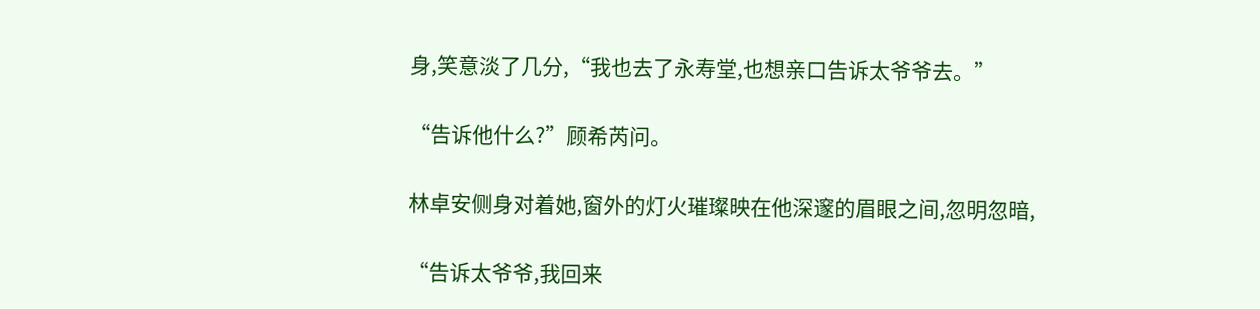身,笑意淡了几分,“我也去了永寿堂,也想亲口告诉太爷爷去。”

“告诉他什么?”顾希芮问。

林卓安侧身对着她,窗外的灯火璀璨映在他深邃的眉眼之间,忽明忽暗,

“告诉太爷爷,我回来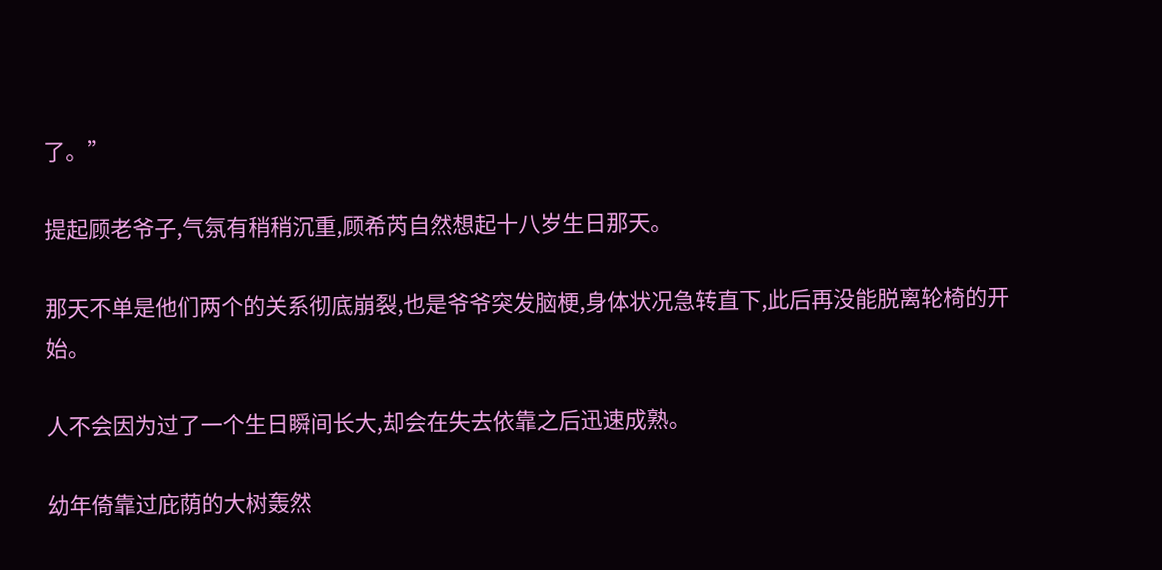了。”

提起顾老爷子,气氛有稍稍沉重,顾希芮自然想起十八岁生日那天。

那天不单是他们两个的关系彻底崩裂,也是爷爷突发脑梗,身体状况急转直下,此后再没能脱离轮椅的开始。

人不会因为过了一个生日瞬间长大,却会在失去依靠之后迅速成熟。

幼年倚靠过庇荫的大树轰然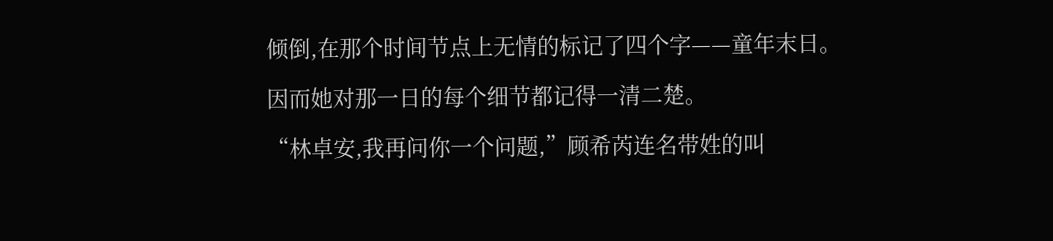倾倒,在那个时间节点上无情的标记了四个字——童年末日。

因而她对那一日的每个细节都记得一清二楚。

“林卓安,我再问你一个问题,”顾希芮连名带姓的叫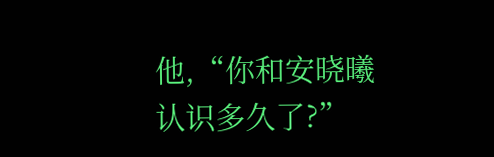他,“你和安晓曦认识多久了?”